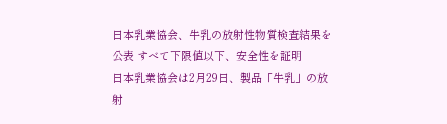日本乳業協会、牛乳の放射性物質検査結果を公表 すべて下限値以下、安全性を証明
日本乳業協会は2月29日、製品「牛乳」の放射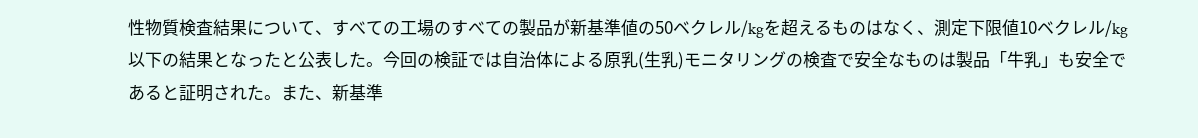性物質検査結果について、すべての工場のすべての製品が新基準値の50ベクレル/kgを超えるものはなく、測定下限値10ベクレル/kg以下の結果となったと公表した。今回の検証では自治体による原乳(生乳)モニタリングの検査で安全なものは製品「牛乳」も安全であると証明された。また、新基準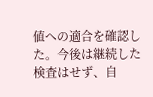値への適合を確認した。今後は継続した検査はせず、自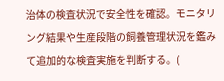治体の検査状況で安全性を確認。モニタリング結果や生産段階の飼養管理状況を鑑みて追加的な検査実施を判断する。(